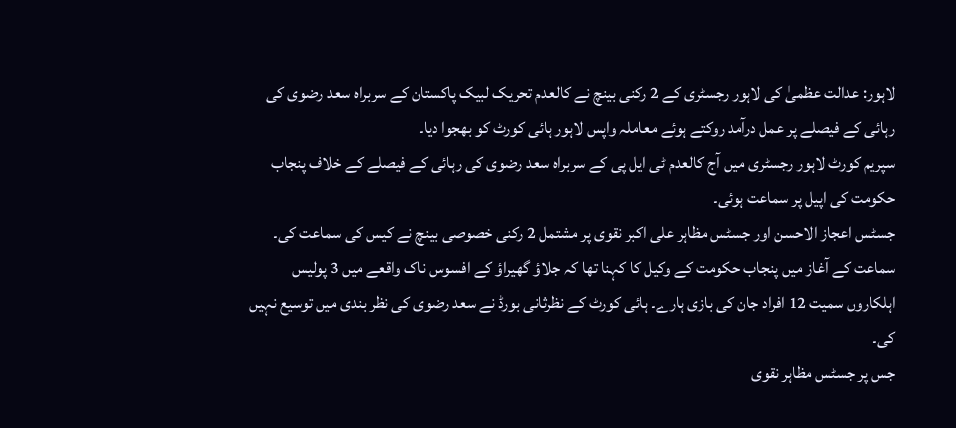لاہور: عدالت عظمیٰ کی لاہور رجسٹری کے 2 رکنی بینچ نے کالعدم تحریک لبیک پاکستان کے سربراہ سعد رضوی کی رہائی کے فیصلے پر عمل درآمد روکتے ہوئے معاملہ واپس لاہور ہائی کورٹ کو بھجوا دیا۔
سپریم کورٹ لاہور رجسٹری میں آج کالعدم ٹی ایل پی کے سربراہ سعد رضوی کی رہائی کے فیصلے کے خلاف پنجاب حکومت کی اپیل پر سماعت ہوئی۔
جسٹس اعجاز الاحسن اور جسٹس مظاہر علی اکبر نقوی پر مشتمل 2 رکنی خصوصی بینچ نے کیس کی سماعت کی۔ سماعت کے آغاز میں پنجاب حکومت کے وکیل کا کہنا تھا کہ جلاؤ گھیراؤ کے افسوس ناک واقعے میں 3 پولیس اہلکاروں سمیت 12 افراد جان کی بازی ہارے۔ ہائی کورٹ کے نظرثانی بورڈ نے سعد رضوی کی نظر بندی میں توسیع نہیں کی۔
جس پر جسٹس مظاہر نقوی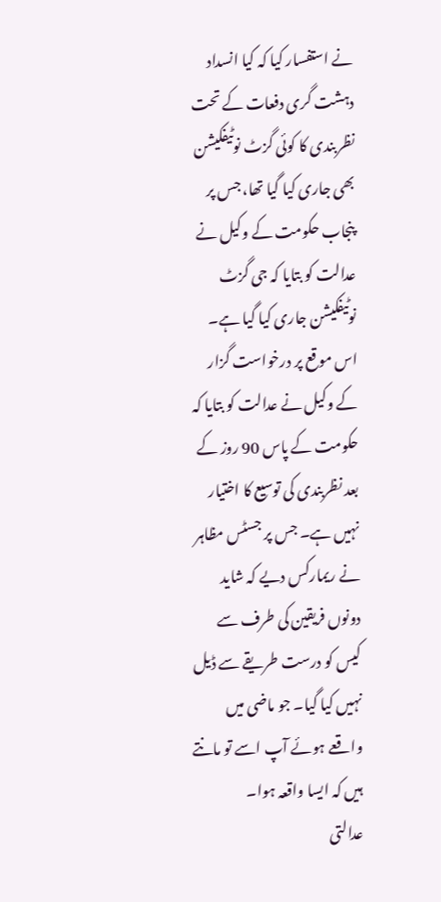نے استفسار کیا کہ کیا انسداد دہشت گری دفعات کے تحت نظربندی کا کوئی گزٹ نوٹیفکیشن بھی جاری کیا گیا تھا، جس پر پنجاب حکومت کے وکیل نے عدالت کو بتایا کہ جی گزٹ نوٹیفکیشن جاری کیا گیا ہے۔
اس موقع پر درخواست گزار کے وکیل نے عدالت کو بتایا کہ حکومت کے پاس 90 روز کے بعد نظربندی کی توسیع کا اختیار نہیں ہے۔ جس پر جسٹس مظاہر نے ریمارکس دیے کہ شاید دونوں فریقین کی طرف سے کیس کو درست طریقے سے ڈیل نہیں کیا گیا۔ جو ماضی میں واقعے ہوئے آپ اسے تو مانتے ہیں کہ ایسا واقعہ ہوا۔
عدالتی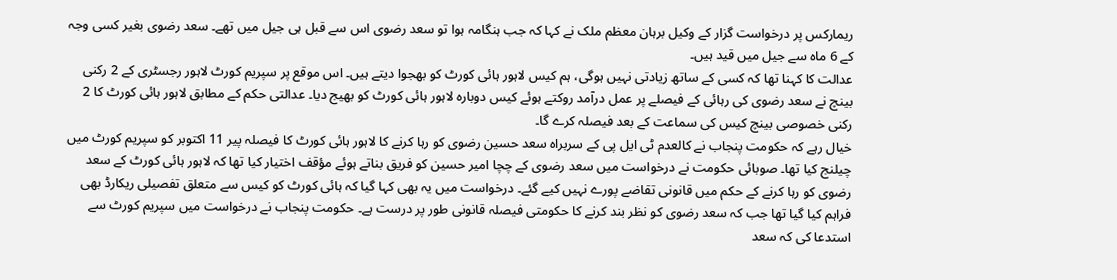ریمارکس پر درخواست گزار کے وکیل برہان معظم ملک نے کہا کہ جب ہنگامہ ہوا تو سعد رضوی اس سے قبل ہی جیل میں تھے۔ سعد رضوی بغیر کسی وجہ کے 6 ماہ سے جیل میں قید ہیں۔
عدالت کا کہنا تھا کہ کسی کے ساتھ زیادتی نہیں ہوگی، ہم کیس لاہور ہائی کورٹ کو بھجوا دیتے ہیں۔ اس موقع پر سپریم کورٹ لاہور رجسٹری کے 2 رکنی بینچ نے سعد رضوی کی رہائی کے فیصلے پر عمل درآمد روکتے ہوئے کیس دوبارہ لاہور ہائی کورٹ کو بھیج دیا۔ عدالتی حکم کے مطابق لاہور ہائی کورٹ کا 2 رکنی خصوصی بینچ کیس کی سماعت کے بعد فیصلہ کرے گا۔
خیال رہے کہ حکومت پنجاب نے کالعدم ٹی ایل پی کے سربراہ سعد حسین رضوی کو رہا کرنے کا لاہور ہائی کورٹ کا فیصلہ پیر 11 اکتوبر کو سپریم کورٹ میں چیلنج کیا تھا۔ صوبائی حکومت نے درخواست میں سعد رضوی کے چچا امیر حسین کو فریق بناتے ہوئے مؤقف اختیار کیا تھا کہ لاہور ہائی کورٹ کے سعد رضوی کو رہا کرنے کے حکم میں قانونی تقاضے پورے نہیں کیے گئے۔ درخواست میں یہ بھی کہا گیا کہ ہائی کورٹ کو کیس سے متعلق تفصیلی ریکارڈ بھی فراہم کیا گیا تھا جب کہ سعد رضوی کو نظر بند کرنے کا حکومتی فیصلہ قانونی طور پر درست ہے۔ حکومت پنجاب نے درخواست میں سپریم کورٹ سے استدعا کی کہ سعد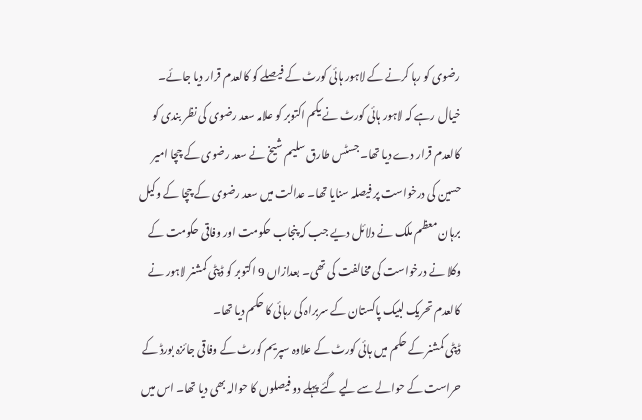رضوی کو رہا کرنے کے لاہور ہائی کورٹ کے فیصلے کو کالعدم قرار دیا جائے۔
خیال رہے کہ لاہور ہائی کورٹ نے یکم اکتوبر کو علامہ سعد رضوی کی نظر بندی کو کالعدم قرار دے دیا تھا۔ جسٹس طارق سلیم شیخ نے سعد رضوی کے چچا امیر حسین کی درخواست پر فیصلہ سنایا تھا۔ عدالت میں سعد رضوی کے چچا کے وکیل برہان معظم ملک نے دلائل دیے جب کہ پنجاب حکومت اور وفاقی حکومت کے وکلا نے درخواست کی مخالفت کی تھی۔ بعدازاں 9 اکتوبر کو ڈپٹی کمشنر لاہور نے کالعدم تحریک لبیک پاکستان کے سربراہ کی رہائی کا حکم دیا تھا۔
ڈپٹی کمشنر کے حکم میں ہائی کورٹ کے علاوہ سپریم کورٹ کے وفاقی جائزہ بورڈ کے حراست کے حوالے سے لیے گئے پہلے دو فیصلوں کا حوالہ بھی دیا تھا۔ اس میں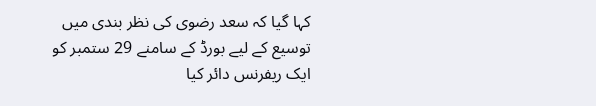کہا گیا کہ سعد رضوی کی نظر بندی میں توسیع کے لیے بورڈ کے سامنے 29 ستمبر کو ایک ریفرنس دائر کیا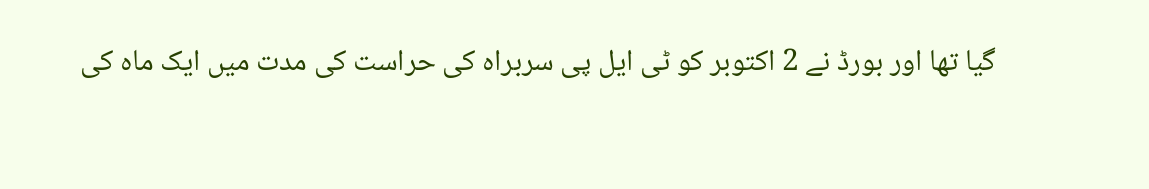گیا تھا اور بورڈ نے 2 اکتوبر کو ٹی ایل پی سربراہ کی حراست کی مدت میں ایک ماہ کی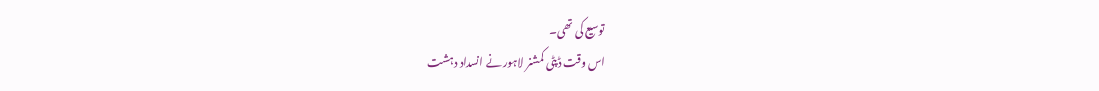توسیع کی تھی۔
اس وقت ڈپٹی کمشنر لاہور نے انسداد دہشت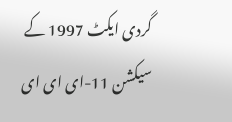گردی ایکٹ 1997 کے سیکشن 11-ای ای ای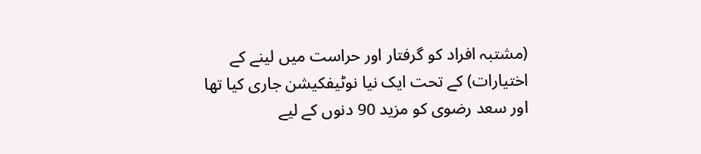(مشتبہ افراد کو گرفتار اور حراست میں لینے کے اختیارات) کے تحت ایک نیا نوٹیفکیشن جاری کیا تھا اور سعد رضوی کو مزید 90 دنوں کے لیے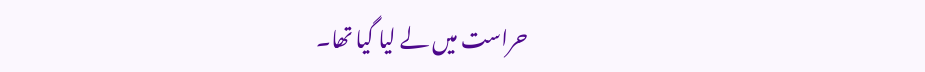حراست میں لے لیا گیا تھا۔